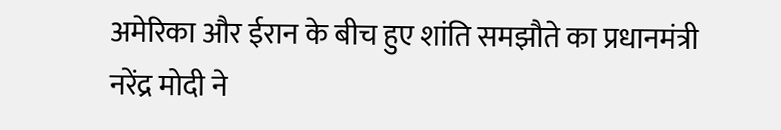अमेरिका और ईरान के बीच हुए शांति समझौते का प्रधानमंत्री नरेंद्र मोदी ने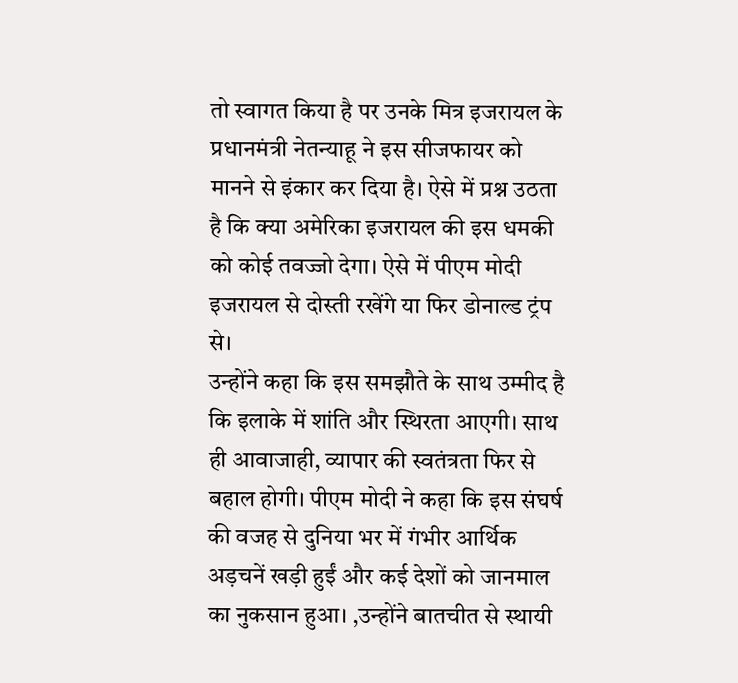तो स्वागत किया है पर उनके मित्र इजरायल के प्रधानमंत्री नेतन्याहू ने इस सीजफायर को मानने से इंकार कर दिया है। ऐसे में प्रश्न उठता है कि क्या अमेरिका इजरायल की इस धमकी को कोई तवज्जो देगा। ऐसे में पीएम मोदी इजरायल से दोस्ती रखेंगे या फिर डोनाल्ड ट्रंप से।
उन्होंने कहा कि इस समझौते के साथ उम्मीद है कि इलाके में शांति और स्थिरता आएगी। साथ ही आवाजाही, व्यापार की स्वतंत्रता फिर से बहाल होगी। पीएम मोदी ने कहा कि इस संघर्ष की वजह से दुनिया भर में गंभीर आर्थिक अड़चनें खड़ी हुईं और कई देशों को जानमाल का नुकसान हुआ। ,उन्होंने बातचीत से स्थायी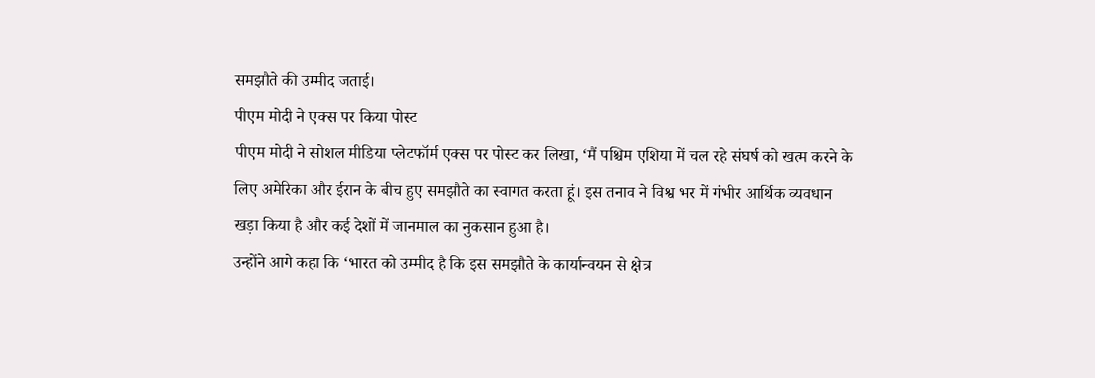समझौते की उम्मीद जताई।
पीएम मोदी ने एक्स पर किया पोस्ट
पीएम मोदी ने सोशल मीडिया प्लेटफॉर्म एक्स पर पोस्ट कर लिखा, ‘मैं पश्चिम एशिया में चल रहे संघर्ष को खत्म करने के लिए अमेरिका और ईरान के बीच हुए समझौते का स्वागत करता हूं। इस तनाव ने विश्व भर में गंभीर आर्थिक व्यवधान खड़ा किया है और कई देशों में जानमाल का नुकसान हुआ है।
उन्होंने आगे कहा कि ‘भारत को उम्मीद है कि इस समझौते के कार्यान्वयन से क्षेत्र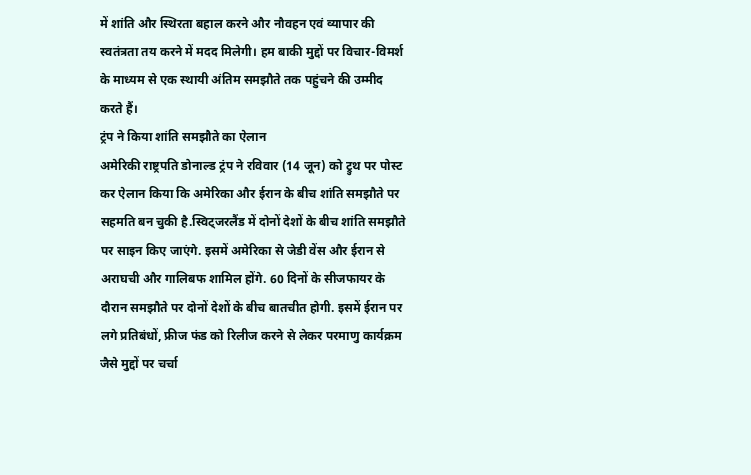में शांति और स्थिरता बहाल करने और नौवहन एवं व्यापार की स्वतंत्रता तय करने में मदद मिलेगी। हम बाकी मुद्दों पर विचार-विमर्श के माध्यम से एक स्थायी अंतिम समझौते तक पहुंचने की उम्मीद करते हैं।
ट्रंप ने किया शांति समझौते का ऐलान
अमेरिकी राष्ट्रपति डोनाल्ड ट्रंप ने रविवार (14 जून) को ट्रुथ पर पोस्ट कर ऐलान किया कि अमेरिका और ईरान के बीच शांति समझौते पर सहमति बन चुकी है.स्विट्जरलैंड में दोनों देशों के बीच शांति समझौते पर साइन किए जाएंगे. इसमें अमेरिका से जेडी वेंस और ईरान से अराघची और गालिबफ शामिल होंगे. 60 दिनों के सीजफायर के दौरान समझौते पर दोनों देशों के बीच बातचीत होगी. इसमें ईरान पर लगे प्रतिबंधों, फ्रीज फंड को रिलीज करने से लेकर परमाणु कार्यक्रम जैसे मुद्दों पर चर्चा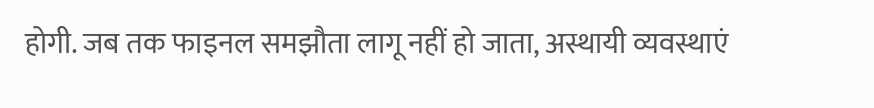होगी. जब तक फाइनल समझौता लागू नहीं हो जाता, अस्थायी व्यवस्थाएं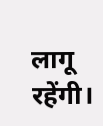लागू रहेंगी।